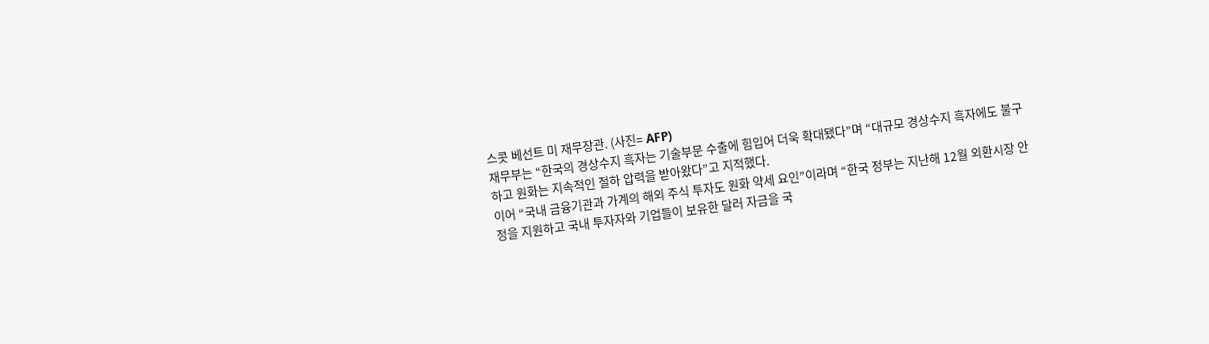스콧 베선트 미 재무장관. (사진= AFP)
재무부는 “한국의 경상수지 흑자는 기술부문 수출에 힘입어 더욱 확대됐다”며 “대규모 경상수지 흑자에도 불구하고 원화는 지속적인 절하 압력을 받아왔다”고 지적했다.
이어 “국내 금융기관과 가계의 해외 주식 투자도 원화 약세 요인”이라며 “한국 정부는 지난해 12월 외환시장 안정을 지원하고 국내 투자자와 기업들이 보유한 달러 자금을 국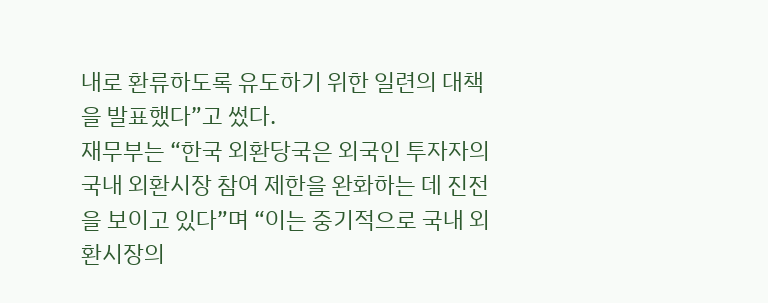내로 환류하도록 유도하기 위한 일련의 대책을 발표했다”고 썼다.
재무부는 “한국 외환당국은 외국인 투자자의 국내 외환시장 참여 제한을 완화하는 데 진전을 보이고 있다”며 “이는 중기적으로 국내 외환시장의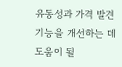유동성과 가격 발견 기능을 개선하는 데 도움이 될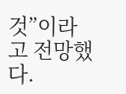것”이라고 전망했다.